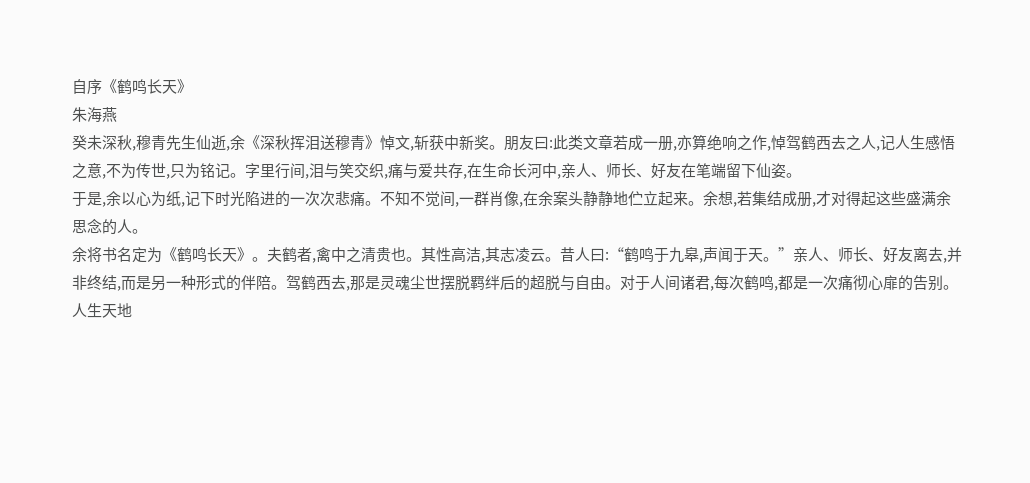自序《鹤鸣长天》
朱海燕
癸未深秋,穆青先生仙逝,余《深秋挥泪送穆青》悼文,斩获中新奖。朋友曰:此类文章若成一册,亦算绝响之作,悼驾鹤西去之人,记人生感悟之意,不为传世,只为铭记。字里行间,泪与笑交织,痛与爱共存,在生命长河中,亲人、师长、好友在笔端留下仙姿。
于是,余以心为纸,记下时光陷进的一次次悲痛。不知不觉间,一群肖像,在余案头静静地伫立起来。余想,若集结成册,才对得起这些盛满余思念的人。
余将书名定为《鹤鸣长天》。夫鹤者,禽中之清贵也。其性高洁,其志凌云。昔人曰:“鹤鸣于九皋,声闻于天。”亲人、师长、好友离去,并非终结,而是另一种形式的伴陪。驾鹤西去,那是灵魂尘世摆脱羁绊后的超脱与自由。对于人间诸君,每次鹤鸣,都是一次痛彻心扉的告别。
人生天地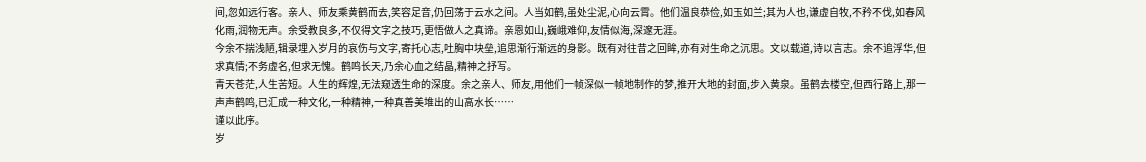间,忽如远行客。亲人、师友乘黄鹤而去,笑容足音,仍回荡于云水之间。人当如鹤,虽处尘泥,心向云霄。他们温良恭俭,如玉如兰;其为人也,谦虚自牧,不矜不伐,如春风化雨,润物无声。余受教良多,不仅得文字之技巧,更悟做人之真谛。亲恩如山,巍峨难仰,友情似海,深邃无涯。
今余不揣浅陋,辑录埋入岁月的哀伤与文字,寄托心志,吐胸中块垒,追思渐行渐远的身影。既有对往昔之回眸,亦有对生命之沉思。文以载道,诗以言志。余不追浮华,但求真情;不务虚名,但求无愧。鹤鸣长天,乃余心血之结晶,精神之抒写。
青天苍茫,人生苦短。人生的辉煌,无法窥透生命的深度。余之亲人、师友,用他们一帧深似一帧地制作的梦,推开大地的封面,步入黄泉。虽鹤去楼空,但西行路上,那一声声鹤鸣,已汇成一种文化,一种精神,一种真善美堆出的山高水长……
谨以此序。
岁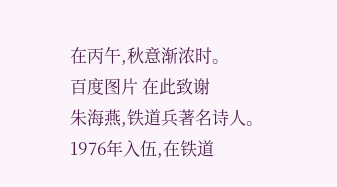在丙午,秋意渐浓时。
百度图片 在此致谢
朱海燕,铁道兵著名诗人。1976年入伍,在铁道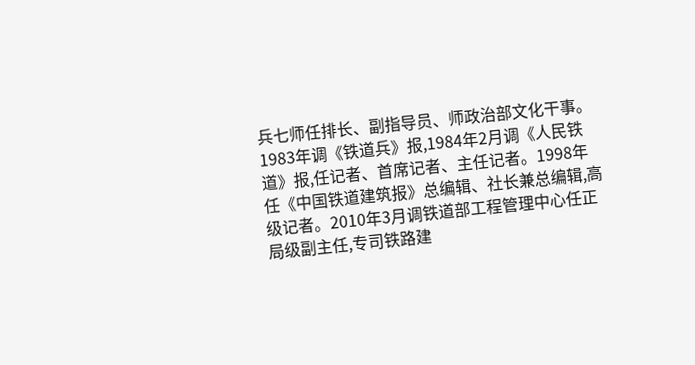兵七师任排长、副指导员、师政治部文化干事。1983年调《铁道兵》报,1984年2月调《人民铁道》报,任记者、首席记者、主任记者。1998年任《中国铁道建筑报》总编辑、社长兼总编辑,高级记者。2010年3月调铁道部工程管理中心任正局级副主任,专司铁路建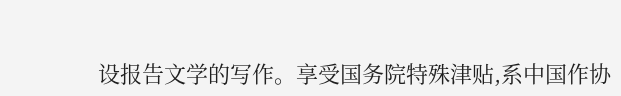设报告文学的写作。享受国务院特殊津贴,系中国作协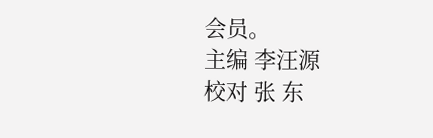会员。
主编 李汪源
校对 张 东